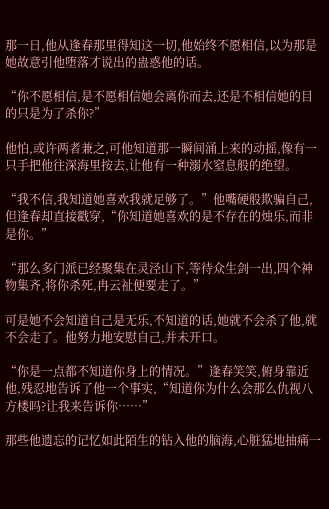那一日,他从逢春那里得知这一切,他始终不愿相信,以为那是她故意引他堕落才说出的蛊惑他的话。

“你不愿相信,是不愿相信她会离你而去,还是不相信她的目的只是为了杀你?”

他怕,或许两者兼之,可他知道那一瞬间涌上来的动摇,像有一只手把他往深海里按去,让他有一种溺水窒息般的绝望。

“我不信,我知道她喜欢我就足够了。”他嘴硬般欺骗自己,但逢春却直接戳穿,“你知道她喜欢的是不存在的烛乐,而非是你。”

“那么多门派已经聚集在灵泾山下,等待众生剑一出,四个神物集齐,将你杀死,冉云祉便要走了。”

可是她不会知道自己是无乐,不知道的话,她就不会杀了他,就不会走了。他努力地安慰自己,并未开口。

“你是一点都不知道你身上的情况。”逢春笑笑,俯身靠近他,残忍地告诉了他一个事实,“知道你为什么会那么仇视八方楼吗?让我来告诉你……”

那些他遗忘的记忆如此陌生的钻入他的脑海,心脏猛地抽痛一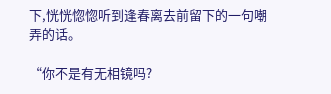下,恍恍惚惚听到逢春离去前留下的一句嘲弄的话。

“你不是有无相镜吗?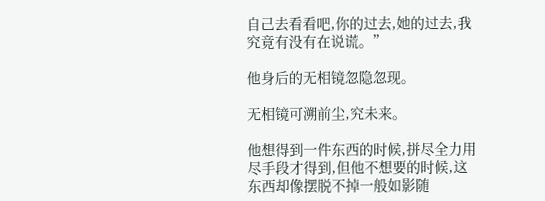自己去看看吧,你的过去,她的过去,我究竟有没有在说谎。”

他身后的无相镜忽隐忽现。

无相镜可溯前尘,究未来。

他想得到一件东西的时候,拼尽全力用尽手段才得到,但他不想要的时候,这东西却像摆脱不掉一般如影随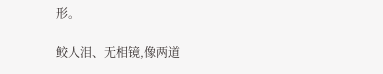形。

鲛人泪、无相镜,像两道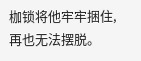枷锁将他牢牢捆住,再也无法摆脱。